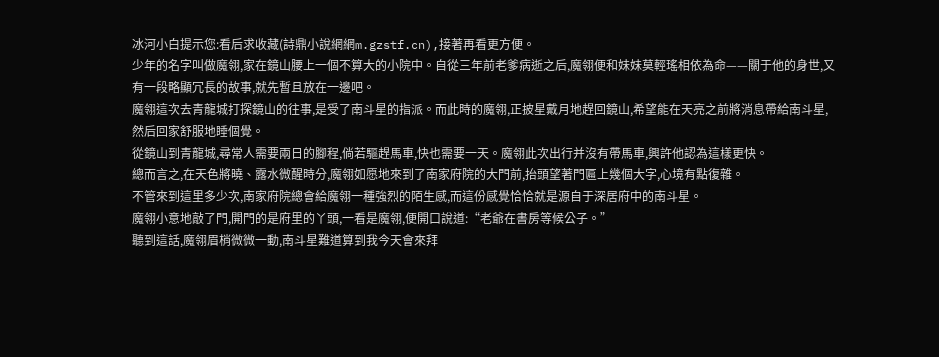冰河小白提示您:看后求收藏(詩鼎小說網網m.gzstf.cn),接著再看更方便。
少年的名字叫做魔翎,家在鏡山腰上一個不算大的小院中。自從三年前老爹病逝之后,魔翎便和妹妹莫輕瑤相依為命——關于他的身世,又有一段略顯冗長的故事,就先暫且放在一邊吧。
魔翎這次去青龍城打探鏡山的往事,是受了南斗星的指派。而此時的魔翎,正披星戴月地趕回鏡山,希望能在天亮之前將消息帶給南斗星,然后回家舒服地睡個覺。
從鏡山到青龍城,尋常人需要兩日的腳程,倘若驅趕馬車,快也需要一天。魔翎此次出行并沒有帶馬車,興許他認為這樣更快。
總而言之,在天色將曉、露水微醒時分,魔翎如愿地來到了南家府院的大門前,抬頭望著門匾上幾個大字,心境有點復雜。
不管來到這里多少次,南家府院總會給魔翎一種強烈的陌生感,而這份感覺恰恰就是源自于深居府中的南斗星。
魔翎小意地敲了門,開門的是府里的丫頭,一看是魔翎,便開口說道:“老爺在書房等候公子。”
聽到這話,魔翎眉梢微微一動,南斗星難道算到我今天會來拜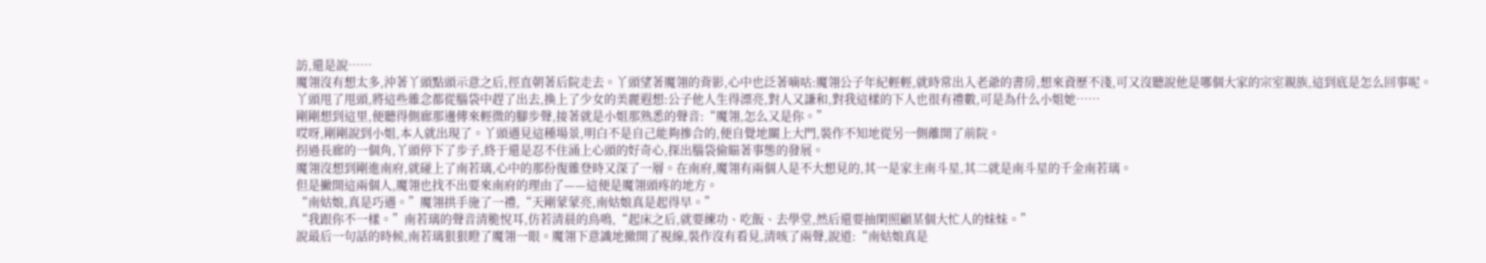訪,還是說……
魔翎沒有想太多,沖著丫頭點頭示意之后,徑直朝著后院走去。丫頭望著魔翎的背影,心中也泛著嘀咕:魔翎公子年紀輕輕,就時常出入老爺的書房,想來資歷不淺,可又沒聽說他是哪個大家的宗室親族,這到底是怎么回事呢。
丫頭甩了甩頭,將這些雜念都從腦袋中趕了出去,換上了少女的美麗遐想:公子他人生得漂亮,對人又謙和,對我這樣的下人也很有禮數,可是為什么小姐她……
剛剛想到這里,便聽得側廊那邊傳來輕微的腳步聲,接著就是小姐那熟悉的聲音:“魔翎,怎么又是你。”
哎呀,剛剛說到小姐,本人就出現了。丫頭遇見這種場景,明白不是自己能夠摻合的,便自覺地關上大門,裝作不知地從另一側離開了前院。
拐過長廊的一個角,丫頭停下了步子,終于還是忍不住涌上心頭的好奇心,探出腦袋偷瞄著事態的發展。
魔翎沒想到剛進南府,就碰上了南若璃,心中的那份復雜登時又深了一層。在南府,魔翎有兩個人是不大想見的,其一是家主南斗星,其二就是南斗星的千金南若璃。
但是撇開這兩個人,魔翎也找不出要來南府的理由了——這便是魔翎頭疼的地方。
“南姑娘,真是巧遇。”魔翎拱手施了一禮,“天剛蒙蒙亮,南姑娘真是起得早。”
“我跟你不一樣。”南若璃的聲音清脆悅耳,仿若清晨的鳥鳴,“起床之后,就要練功、吃飯、去學堂,然后還要抽閑照顧某個大忙人的妹妹。”
說最后一句話的時候,南若璃狠狠瞪了魔翎一眼。魔翎下意識地撤開了視線,裝作沒有看見,清咳了兩聲,說道:“南姑娘真是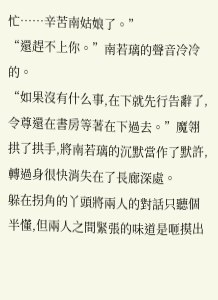忙……辛苦南姑娘了。”
“還趕不上你。”南若璃的聲音冷冷的。
“如果沒有什么事,在下就先行告辭了,令尊還在書房等著在下過去。”魔翎拱了拱手,將南若璃的沉默當作了默許,轉過身很快消失在了長廊深處。
躲在拐角的丫頭將兩人的對話只聽個半懂,但兩人之間緊張的味道是咂摸出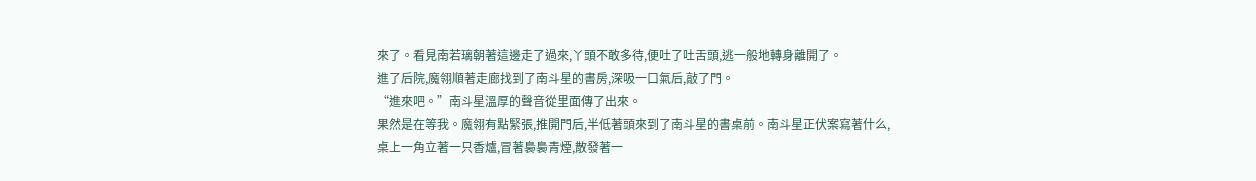來了。看見南若璃朝著這邊走了過來,丫頭不敢多待,便吐了吐舌頭,逃一般地轉身離開了。
進了后院,魔翎順著走廊找到了南斗星的書房,深吸一口氣后,敲了門。
“進來吧。”南斗星溫厚的聲音從里面傳了出來。
果然是在等我。魔翎有點緊張,推開門后,半低著頭來到了南斗星的書桌前。南斗星正伏案寫著什么,桌上一角立著一只香爐,冒著裊裊青煙,散發著一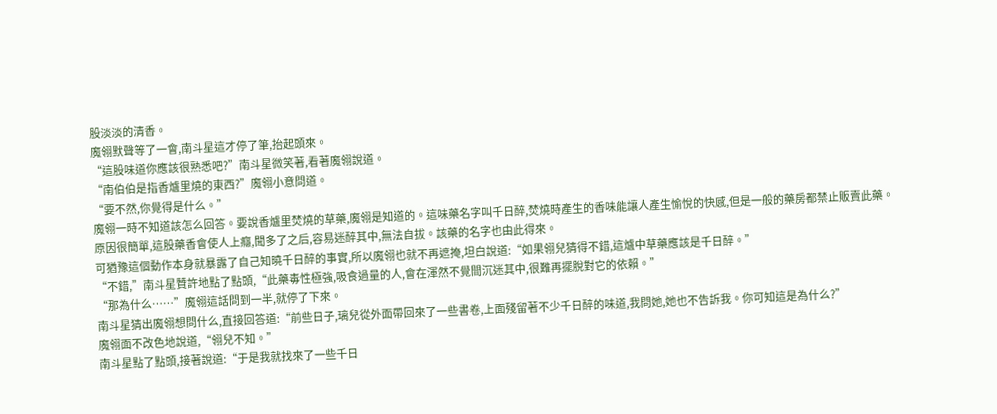股淡淡的清香。
魔翎默聲等了一會,南斗星這才停了筆,抬起頭來。
“這股味道你應該很熟悉吧?”南斗星微笑著,看著魔翎說道。
“南伯伯是指香爐里燒的東西?”魔翎小意問道。
“要不然,你覺得是什么。”
魔翎一時不知道該怎么回答。要說香爐里焚燒的草藥,魔翎是知道的。這味藥名字叫千日醉,焚燒時產生的香味能讓人產生愉悅的快感,但是一般的藥房都禁止販賣此藥。
原因很簡單,這股藥香會使人上癮,聞多了之后,容易迷醉其中,無法自拔。該藥的名字也由此得來。
可猶豫這個動作本身就暴露了自己知曉千日醉的事實,所以魔翎也就不再遮掩,坦白說道:“如果翎兒猜得不錯,這爐中草藥應該是千日醉。”
“不錯,”南斗星贊許地點了點頭,“此藥毒性極強,吸食過量的人,會在渾然不覺間沉迷其中,很難再擺脫對它的依賴。”
“那為什么……”魔翎這話問到一半,就停了下來。
南斗星猜出魔翎想問什么,直接回答道:“前些日子,璃兒從外面帶回來了一些書卷,上面殘留著不少千日醉的味道,我問她,她也不告訴我。你可知這是為什么?”
魔翎面不改色地說道,“翎兒不知。”
南斗星點了點頭,接著說道:“于是我就找來了一些千日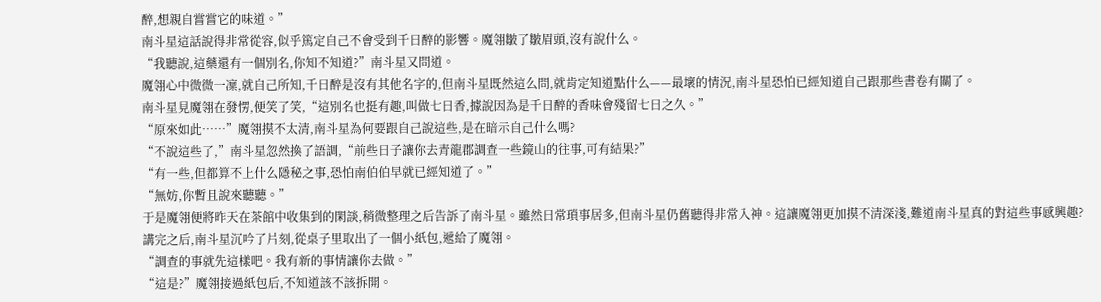醉,想親自嘗嘗它的味道。”
南斗星這話說得非常從容,似乎篤定自己不會受到千日醉的影響。魔翎皺了皺眉頭,沒有說什么。
“我聽說,這藥還有一個別名,你知不知道?”南斗星又問道。
魔翎心中微微一凜,就自己所知,千日醉是沒有其他名字的,但南斗星既然這么問,就肯定知道點什么——最壞的情況,南斗星恐怕已經知道自己跟那些書卷有關了。
南斗星見魔翎在發愣,便笑了笑,“這別名也挺有趣,叫做七日香,據說因為是千日醉的香味會殘留七日之久。”
“原來如此……”魔翎摸不太清,南斗星為何要跟自己說這些,是在暗示自己什么嗎?
“不說這些了,”南斗星忽然換了語調,“前些日子讓你去青龍郡調查一些鏡山的往事,可有結果?”
“有一些,但都算不上什么隱秘之事,恐怕南伯伯早就已經知道了。”
“無妨,你暫且說來聽聽。”
于是魔翎便將昨天在茶館中收集到的閑談,稍微整理之后告訴了南斗星。雖然日常瑣事居多,但南斗星仍舊聽得非常入神。這讓魔翎更加摸不清深淺,難道南斗星真的對這些事感興趣?
講完之后,南斗星沉吟了片刻,從桌子里取出了一個小紙包,遞給了魔翎。
“調查的事就先這樣吧。我有新的事情讓你去做。”
“這是?”魔翎接過紙包后,不知道該不該拆開。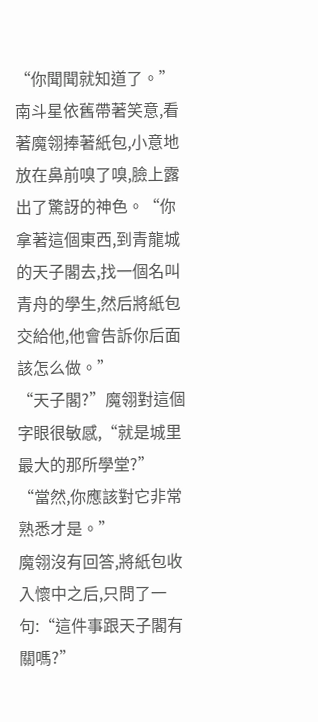“你聞聞就知道了。”南斗星依舊帶著笑意,看著魔翎捧著紙包,小意地放在鼻前嗅了嗅,臉上露出了驚訝的神色。“你拿著這個東西,到青龍城的天子閣去,找一個名叫青舟的學生,然后將紙包交給他,他會告訴你后面該怎么做。”
“天子閣?”魔翎對這個字眼很敏感,“就是城里最大的那所學堂?”
“當然,你應該對它非常熟悉才是。”
魔翎沒有回答,將紙包收入懷中之后,只問了一句:“這件事跟天子閣有關嗎?”